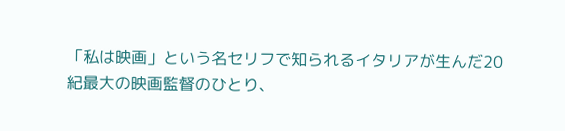「私は映画」という名セリフで知られるイタリアが生んだ20紀最大の映画監督のひとり、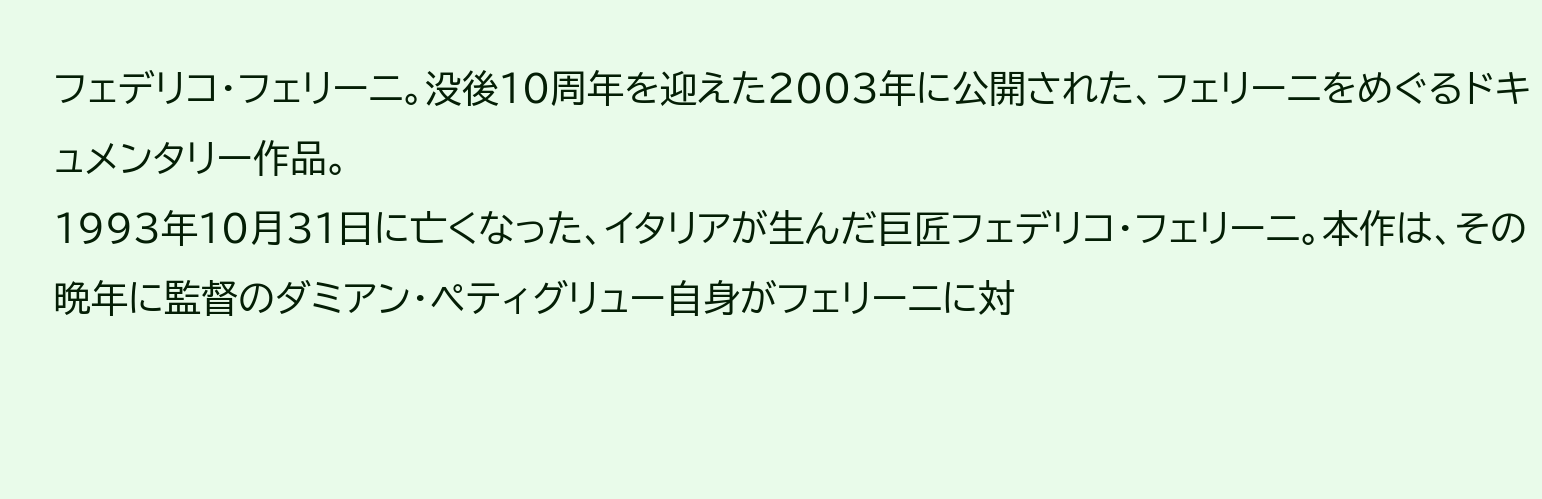フェデリコ・フェリーニ。没後10周年を迎えた2003年に公開された、フェリーニをめぐるドキュメンタリー作品。
1993年10月31日に亡くなった、イタリアが生んだ巨匠フェデリコ・フェリーニ。本作は、その晩年に監督のダミアン・ペティグリュー自身がフェリーニに対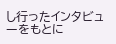し行ったインタビューをもとに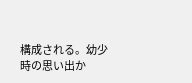構成される。幼少時の思い出か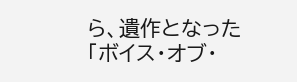ら、遺作となった「ボイス・オブ・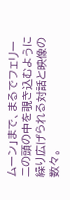ムーン」まで、まるでフェリーニの頭の中を覗き込むように繰り広げられる対話と映像の数々。